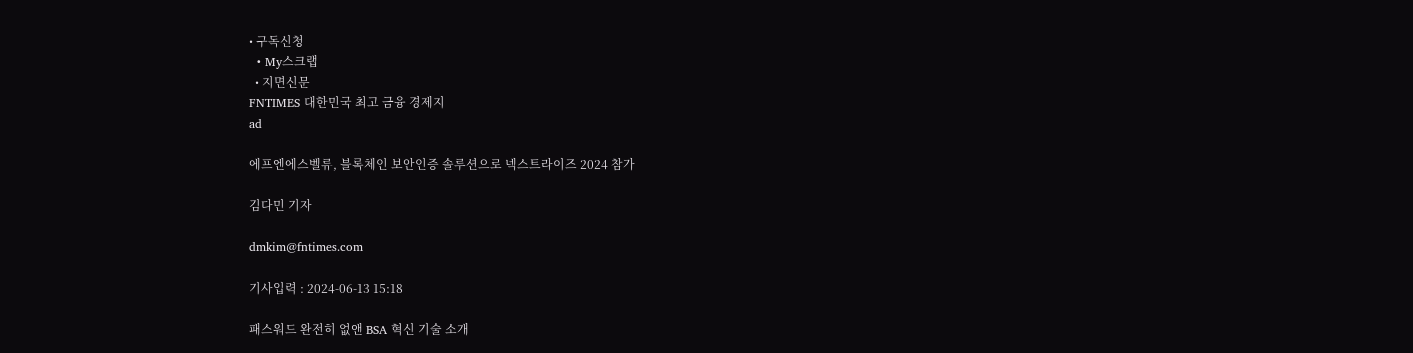• 구독신청
  • My스크랩
  • 지면신문
FNTIMES 대한민국 최고 금융 경제지
ad

에프엔에스벨류, 블록체인 보안인증 솔루션으로 넥스트라이즈 2024 참가

김다민 기자

dmkim@fntimes.com

기사입력 : 2024-06-13 15:18

패스워드 완전히 없앤 BSA 혁신 기술 소개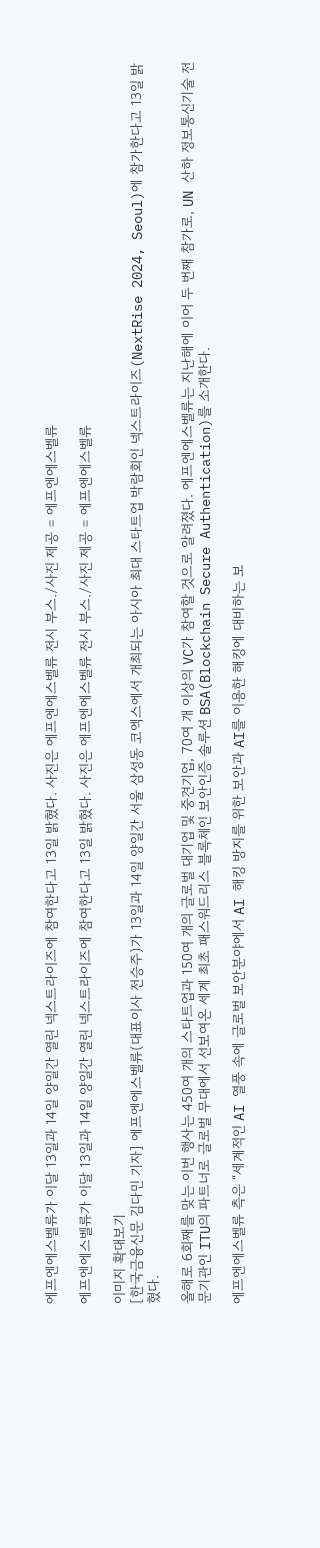에프엔에스벨류가 이달 13일과 14일 양일간 열린 넥스트라이즈에 참여한다고 13일 밝혔다. 사진은 에프엔에스벨류 전시 부스./사진 제공 = 에프엔에스벨류

에프엔에스벨류가 이달 13일과 14일 양일간 열린 넥스트라이즈에 참여한다고 13일 밝혔다. 사진은 에프엔에스벨류 전시 부스./사진 제공 = 에프엔에스벨류

이미지 확대보기
[한국금융신문 김다민 기자] 에프엔에스벨류(대표이사 전승주)가 13일과 14일 양일간 서울 삼성동 코엑스에서 개최되는 아시아 최대 스타트업 박람회인 넥스트라이즈(NextRise 2024, Seoul)에 참가한다고 13일 밝혔다.

올해로 6회째를 맞는 이번 행사는 450여 개의 스타트업과 150여 개의 글로벌 대기업 및 중견기업, 70여 개 이상의 VC가 참여할 것으로 알려졌다. 에프엔에스벨류는 지난해에 이어 두 번째 참가로, UN 산하 정보통신기술 전문기관인 ITU의 파트너로 글로벌 무대에서 선보여온 세계 최초 패스워드리스 블록체인 보안인증 솔루션 BSA(Blockchain Secure Authentication)를 소개한다.

에프엔에스벨류 측은 “세계적인 AI 열풍 속에 글로벌 보안분야에서 AI 해킹 방지를 위한 보안과 AI를 이용한 해킹에 대비하는 보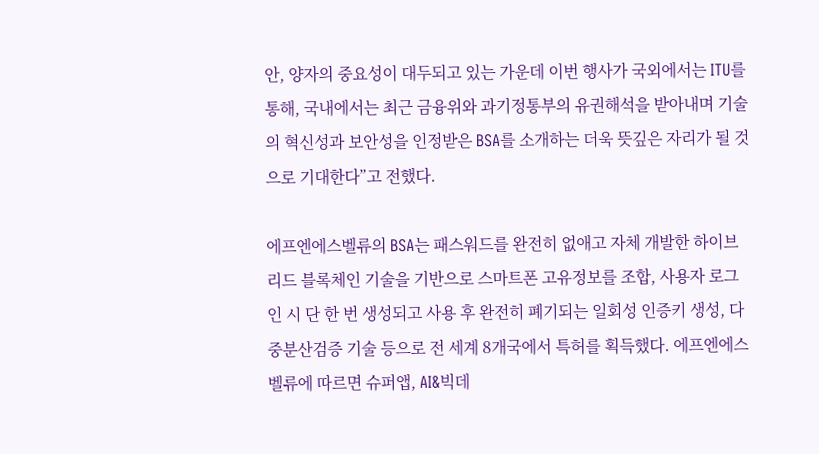안, 양자의 중요성이 대두되고 있는 가운데 이번 행사가 국외에서는 ITU를 통해, 국내에서는 최근 금융위와 과기정통부의 유권해석을 받아내며 기술의 혁신성과 보안성을 인정받은 BSA를 소개하는 더욱 뜻깊은 자리가 될 것으로 기대한다”고 전했다.

에프엔에스벨류의 BSA는 패스워드를 완전히 없애고 자체 개발한 하이브리드 블록체인 기술을 기반으로 스마트폰 고유정보를 조합, 사용자 로그인 시 단 한 번 생성되고 사용 후 완전히 폐기되는 일회성 인증키 생성, 다중분산검증 기술 등으로 전 세계 8개국에서 특허를 획득했다. 에프엔에스벨류에 따르면 슈퍼앱, AI&빅데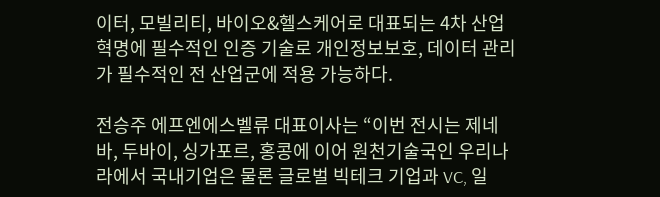이터, 모빌리티, 바이오&헬스케어로 대표되는 4차 산업혁명에 필수적인 인증 기술로 개인정보보호, 데이터 관리가 필수적인 전 산업군에 적용 가능하다.

전승주 에프엔에스벨류 대표이사는 “이번 전시는 제네바, 두바이, 싱가포르, 홍콩에 이어 원천기술국인 우리나라에서 국내기업은 물론 글로벌 빅테크 기업과 VC, 일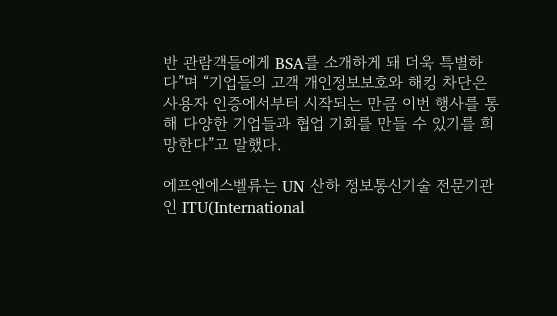반 관람객들에게 BSA를 소개하게 돼 더욱 특별하다”며 “기업들의 고객 개인정보보호와 해킹 차단은 사용자 인증에서부터 시작되는 만큼 이번 행사를 통해 다양한 기업들과 협업 기회를 만들 수 있기를 희망한다”고 말했다.

에프엔에스벨류는 UN 산하 정보통신기술 전문기관인 ITU(International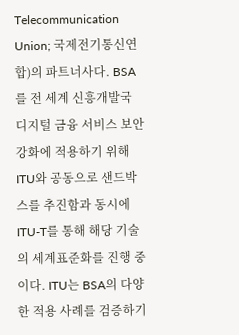Telecommunication Union; 국제전기통신연합)의 파트너사다. BSA를 전 세계 신흥개발국 디지털 금융 서비스 보안 강화에 적용하기 위해 ITU와 공동으로 샌드박스를 추진함과 동시에 ITU-T를 통해 해당 기술의 세계표준화를 진행 중이다. ITU는 BSA의 다양한 적용 사례를 검증하기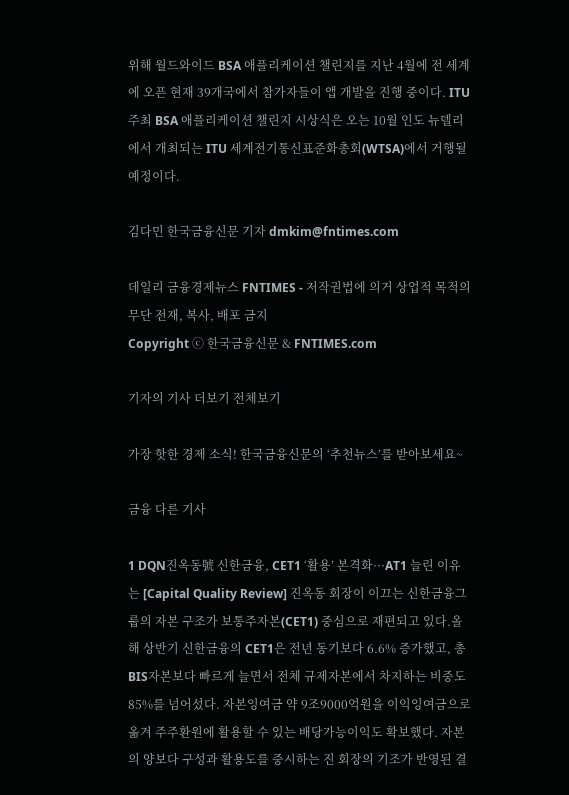위해 월드와이드 BSA 애플리케이션 챌린지를 지난 4월에 전 세계에 오픈 현재 39개국에서 참가자들이 앱 개발을 진행 중이다. ITU 주최 BSA 애플리케이션 챌린지 시상식은 오는 10월 인도 뉴델리에서 개최되는 ITU 세계전기통신표준화총회(WTSA)에서 거행될 예정이다.

김다민 한국금융신문 기자 dmkim@fntimes.com

데일리 금융경제뉴스 FNTIMES - 저작권법에 의거 상업적 목적의 무단 전재, 복사, 배포 금지
Copyright ⓒ 한국금융신문 & FNTIMES.com

기자의 기사 더보기 전체보기

가장 핫한 경제 소식! 한국금융신문의 ‘추천뉴스’를 받아보세요~

금융 다른 기사

1 DQN진옥동號 신한금융, CET1 ‘활용’ 본격화···AT1 늘린 이유는 [Capital Quality Review] 진옥동 회장이 이끄는 신한금융그룹의 자본 구조가 보통주자본(CET1) 중심으로 재편되고 있다.올해 상반기 신한금융의 CET1은 전년 동기보다 6.6% 증가했고, 총 BIS자본보다 빠르게 늘면서 전체 규제자본에서 차지하는 비중도 85%를 넘어섰다. 자본잉여금 약 9조9000억원을 이익잉여금으로 옮겨 주주환원에 활용할 수 있는 배당가능이익도 확보했다. 자본의 양보다 구성과 활용도를 중시하는 진 회장의 기조가 반영된 결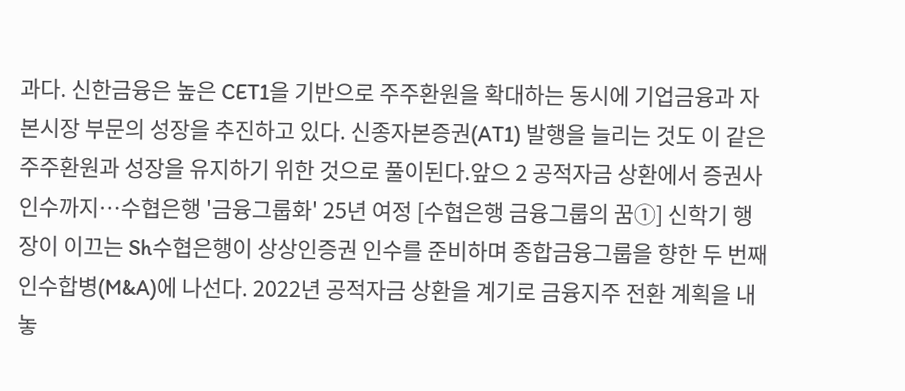과다. 신한금융은 높은 CET1을 기반으로 주주환원을 확대하는 동시에 기업금융과 자본시장 부문의 성장을 추진하고 있다. 신종자본증권(AT1) 발행을 늘리는 것도 이 같은 주주환원과 성장을 유지하기 위한 것으로 풀이된다.앞으 2 공적자금 상환에서 증권사 인수까지…수협은행 '금융그룹화' 25년 여정 [수협은행 금융그룹의 꿈①] 신학기 행장이 이끄는 Sh수협은행이 상상인증권 인수를 준비하며 종합금융그룹을 향한 두 번째 인수합병(M&A)에 나선다. 2022년 공적자금 상환을 계기로 금융지주 전환 계획을 내놓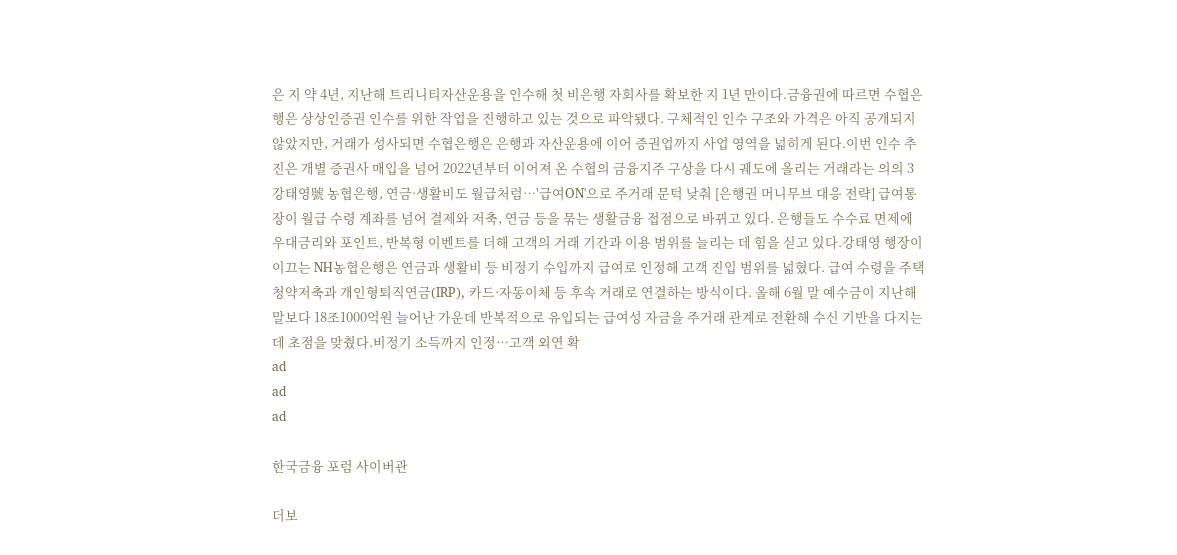은 지 약 4년, 지난해 트리니티자산운용을 인수해 첫 비은행 자회사를 확보한 지 1년 만이다.금융권에 따르면 수협은행은 상상인증권 인수를 위한 작업을 진행하고 있는 것으로 파악됐다. 구체적인 인수 구조와 가격은 아직 공개되지 않았지만, 거래가 성사되면 수협은행은 은행과 자산운용에 이어 증권업까지 사업 영역을 넓히게 된다.이번 인수 추진은 개별 증권사 매입을 넘어 2022년부터 이어져 온 수협의 금융지주 구상을 다시 궤도에 올리는 거래라는 의의 3 강태영號 농협은행, 연금·생활비도 월급처럼…'급여ON'으로 주거래 문턱 낮춰 [은행권 머니무브 대응 전략] 급여통장이 월급 수령 계좌를 넘어 결제와 저축, 연금 등을 묶는 생활금융 접점으로 바뀌고 있다. 은행들도 수수료 면제에 우대금리와 포인트, 반복형 이벤트를 더해 고객의 거래 기간과 이용 범위를 늘리는 데 힘을 싣고 있다.강태영 행장이 이끄는 NH농협은행은 연금과 생활비 등 비정기 수입까지 급여로 인정해 고객 진입 범위를 넓혔다. 급여 수령을 주택청약저축과 개인형퇴직연금(IRP), 카드·자동이체 등 후속 거래로 연결하는 방식이다. 올해 6월 말 예수금이 지난해 말보다 18조1000억원 늘어난 가운데 반복적으로 유입되는 급여성 자금을 주거래 관계로 전환해 수신 기반을 다지는 데 초점을 맞췄다.비정기 소득까지 인정…고객 외연 확
ad
ad
ad

한국금융 포럼 사이버관

더보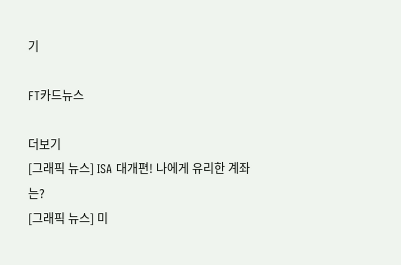기

FT카드뉴스

더보기
[그래픽 뉴스] ISA 대개편! 나에게 유리한 계좌는?
[그래픽 뉴스] 미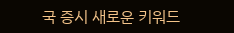국 증시 새로운 키워드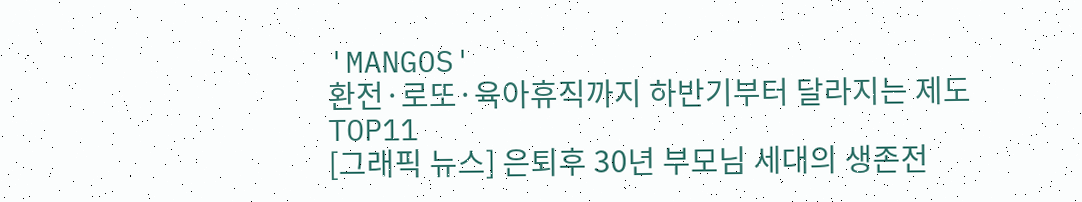'MANGOS'
환전·로또·육아휴직까지 하반기부터 달라지는 제도 TOP11
[그래픽 뉴스] 은퇴후 30년 부모님 세대의 생존전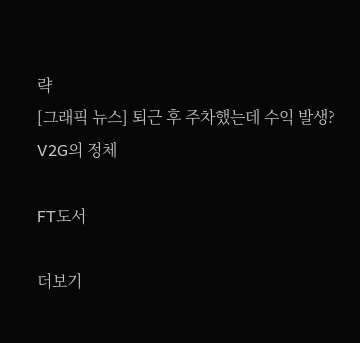략
[그래픽 뉴스] 퇴근 후 주차했는데 수익 발생? V2G의 정체

FT도서

더보기